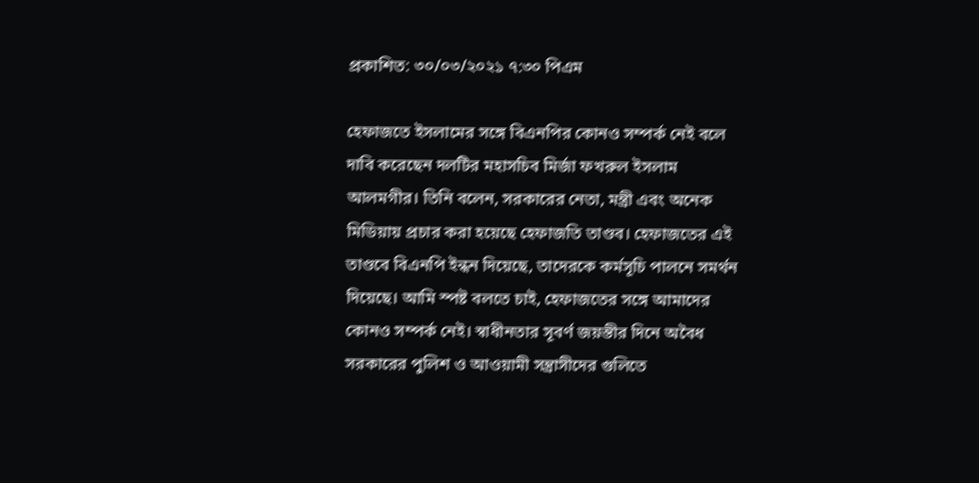প্রকাশিত: ৩০/০৩/২০২১ ৭:৩০ পিএম

হেফাজতে ইসলামের সঙ্গে বিএনপির কোনও সম্পর্ক নেই বলে দাবি করেছেন দলটির মহাসচিব মির্জা ফখরুল ইসলাম আলমগীর। তিনি বলেন, সরকারের নেতা, মন্ত্রী এবং অনেক মিডিয়ায় প্রচার করা হয়েছে হেফাজতি তাণ্ডব। হেফাজতের এই তাণ্ডবে বিএনপি ইন্ধন দিয়েছে, তাদেরকে কর্মসূচি পালনে সমর্থন দিয়েছে। আমি স্পষ্ট বলতে চাই, হেফাজতের সঙ্গে আমাদের কোনও সম্পর্ক নেই। স্বাধীনতার সূবর্ণ জয়ন্তীর দিনে অবৈধ সরকারের পুলিশ ও আওয়ামী সন্ত্রাসীদের গুলিতে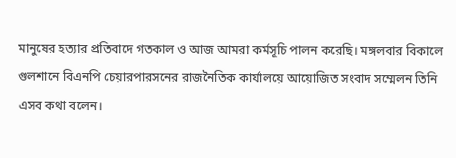মানুষের হত্যার প্রতিবাদে গতকাল ও আজ আমরা কর্মসূচি পালন করেছি। মঙ্গলবার বিকালে গুলশানে বিএনপি চেয়ারপারসনের রাজনৈতিক কার্যালয়ে আয়োজিত সংবাদ সম্মেলন তিনি এসব কথা বলেন।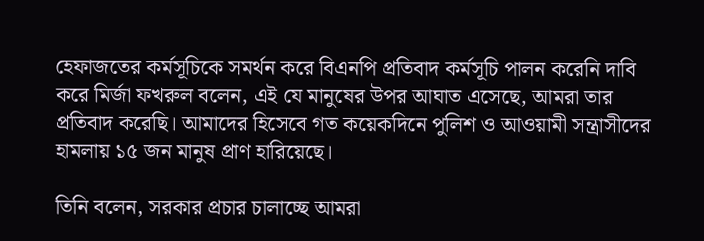হেফাজতের কর্মসূচিকে সমর্থন করে বিএনপি প্রতিবাদ কর্মসূচি পালন করেনি দাবি করে মির্জা ফখরুল বলেন, এই যে মানুষের উপর আঘাত এসেছে, আমরা তার প্রতিবাদ করেছি। আমাদের হিসেবে গত কয়েকদিনে পুলিশ ও আওয়ামী সন্ত্রাসীদের হামলায় ১৫ জন মানুষ প্রাণ হারিয়েছে।

তিনি বলেন, সরকার প্রচার চালাচ্ছে আমরা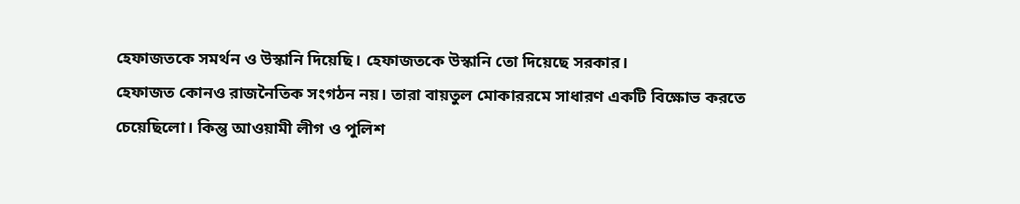হেফাজতকে সমর্থন ও উস্কানি দিয়েছি। হেফাজতকে উস্কানি তো দিয়েছে সরকার।
হেফাজত কোনও রাজনৈতিক সংগঠন নয়। তারা বায়তুল মোকাররমে সাধারণ একটি বিক্ষোভ করতে চেয়েছিলো। কিন্তু আওয়ামী লীগ ও পুলিশ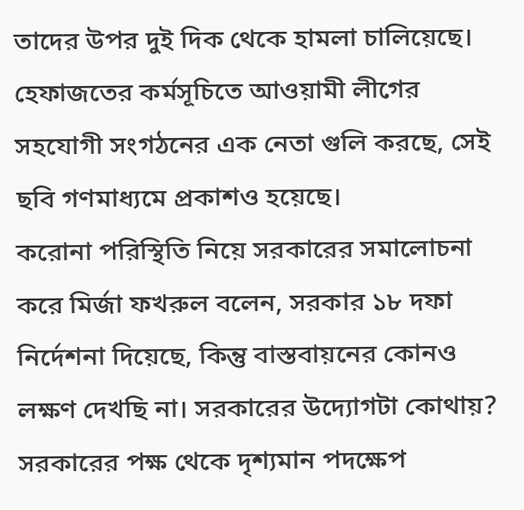তাদের উপর দুই দিক থেকে হামলা চালিয়েছে। হেফাজতের কর্মসূচিতে আওয়ামী লীগের সহযোগী সংগঠনের এক নেতা গুলি করছে, সেই ছবি গণমাধ্যমে প্রকাশও হয়েছে।
করোনা পরিস্থিতি নিয়ে সরকারের সমালোচনা করে মির্জা ফখরুল বলেন, সরকার ১৮ দফা নির্দেশনা দিয়েছে, কিন্তু বাস্তবায়নের কোনও লক্ষণ দেখছি না। সরকারের উদ্যোগটা কোথায়? সরকারের পক্ষ থেকে দৃশ্যমান পদক্ষেপ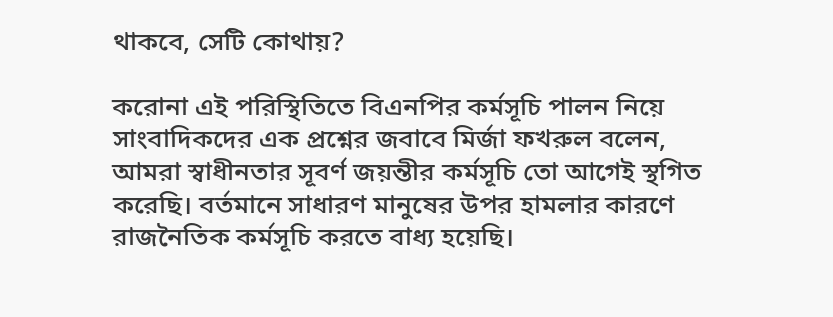থাকবে, সেটি কোথায়?

করোনা এই পরিস্থিতিতে বিএনপির কর্মসূচি পালন নিয়ে সাংবাদিকদের এক প্রশ্নের জবাবে মির্জা ফখরুল বলেন, আমরা স্বাধীনতার সূবর্ণ জয়ন্তীর কর্মসূচি তো আগেই স্থগিত করেছি। বর্তমানে সাধারণ মানুষের উপর হামলার কারণে রাজনৈতিক কর্মসূচি করতে বাধ্য হয়েছি।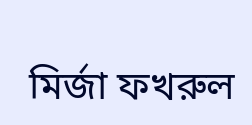মির্জা ফখরুল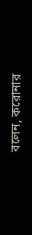বলেন, করোনার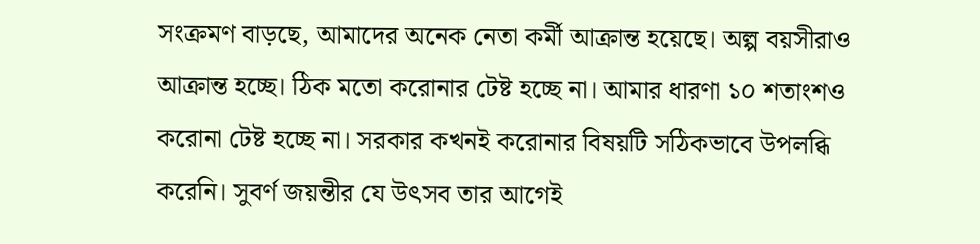সংক্রমণ বাড়ছে, আমাদের অনেক নেতা কর্মী আক্রান্ত হয়েছে। অল্প বয়সীরাও আক্রান্ত হচ্ছে। ঠিক মতো করোনার টেষ্ট হচ্ছে না। আমার ধারণা ১০ শতাংশও করোনা টেষ্ট হচ্ছে না। সরকার কখনই করোনার বিষয়টি সঠিকভাবে উপলব্ধি করেনি। সুবর্ণ জয়ন্তীর যে উৎসব তার আগেই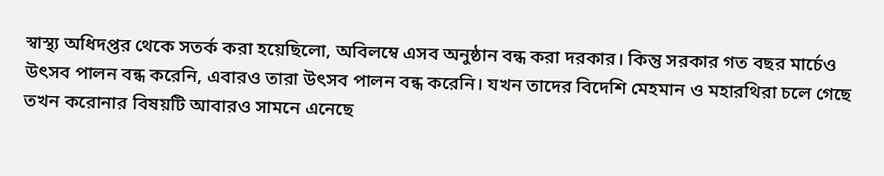স্বাস্থ্য অধিদপ্তর থেকে সতর্ক করা হয়েছিলো, অবিলম্বে এসব অনুষ্ঠান বন্ধ করা দরকার। কিন্তু সরকার গত বছর মার্চেও উৎসব পালন বন্ধ করেনি, এবারও তারা উৎসব পালন বন্ধ করেনি। যখন তাদের বিদেশি মেহমান ও মহারথিরা চলে গেছে তখন করোনার বিষয়টি আবারও সামনে এনেছে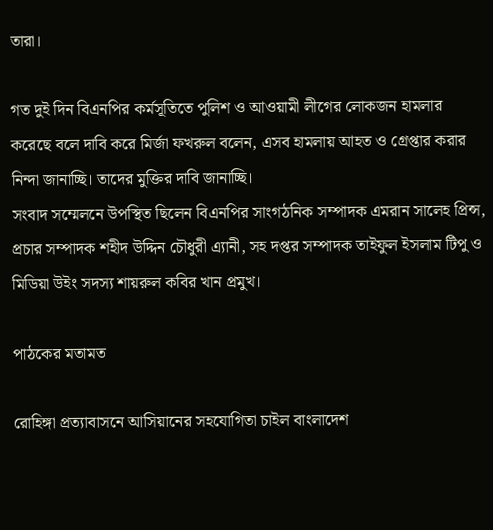তারা।

গত দুই দিন বিএনপির কর্মসূতিতে পুলিশ ও আওয়ামী লীগের লোকজন হামলার করেছে বলে দাবি করে মির্জা ফখরুল বলেন, এসব হামলায় আহত ও গ্রেপ্তার করার নিন্দা জানাচ্ছি। তাদের মুক্তির দাবি জানাচ্ছি।
সংবাদ সম্মেলনে উপস্থিত ছিলেন বিএনপির সাংগঠনিক সম্পাদক এমরান সালেহ প্রিন্স, প্রচার সম্পাদক শহীদ উদ্দিন চৌধুরী এ্যানী, সহ দপ্তর সম্পাদক তাইফুল ইসলাম টিপু ও মিডিয়া উইং সদস্য শায়রুল কবির খান প্রমুখ।

পাঠকের মতামত

রোহিঙ্গা প্রত্যাবাসনে আসিয়ানের সহযোগিতা চাইল বাংলাদেশ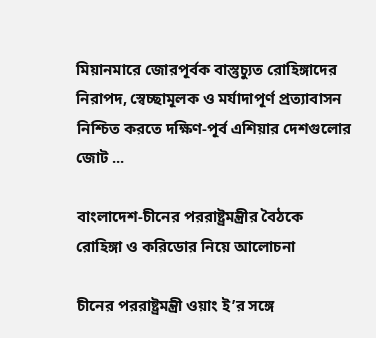মিয়ানমারে জোরপূর্বক বাস্তুচ্যুত রোহিঙ্গাদের নিরাপদ, স্বেচ্ছামূলক ও মর্যাদাপূর্ণ প্রত্যাবাসন নিশ্চিত করতে দক্ষিণ-পূর্ব এশিয়ার দেশগুলোর জোট ...

বাংলাদেশ-চীনের পররাষ্ট্রমন্ত্রীর বৈঠকে রোহিঙ্গা ও করিডোর নিয়ে আলোচনা

চীনের পররাষ্ট্রমন্ত্রী ওয়াং ই’র সঙ্গে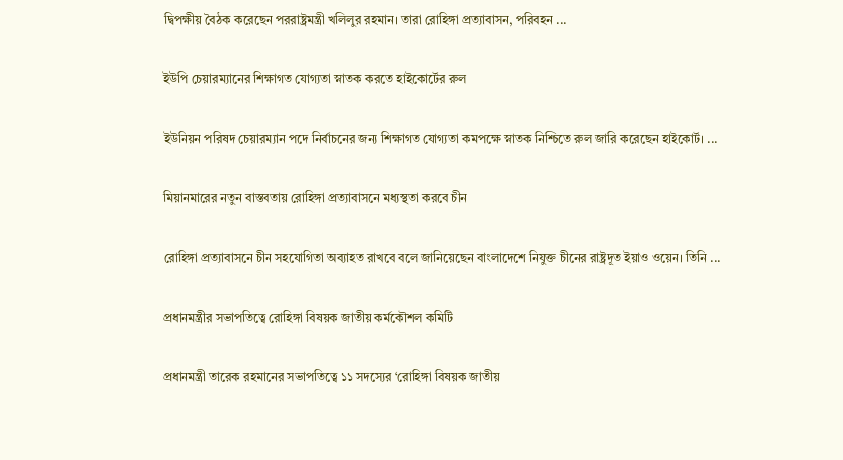দ্বিপক্ষীয় বৈঠক ক‌রে‌ছেন পররাষ্ট্রমন্ত্রী খলিলুর রহমান। তারা রোহিঙ্গা প্রত্যাবাসন, পরিবহন ...

ইউপি চেয়ারম্যানের শিক্ষাগত যোগ্যতা স্নাতক করতে হাইকোর্টের রুল

ইউনিয়ন পরিষদ চেয়ারম্যান পদে নির্বাচনের জন্য শিক্ষাগত যোগ্যতা কমপক্ষে স্নাতক নিশ্চিতে রুল জারি করেছেন হাইকোর্ট। ...

মিয়ানমারের নতুন বাস্তবতায় রোহিঙ্গা প্রত্যাবাসনে মধ্যস্থতা করবে চীন

রোহিঙ্গা প্রত্যাবাসনে চীন সহযোগিতা অব্যাহত রাখবে বলে জানিয়েছেন বাংলাদেশে নিযুক্ত চীনের রাষ্ট্রদূত ইয়াও ওয়েন। তিনি ...

প্রধানমন্ত্রীর সভাপতিত্বে রোহিঙ্গা বিষয়ক জাতীয় কর্মকৌশল কমিটি

প্রধানমন্ত্রী তারেক রহমানের সভাপতিত্বে ১১ সদস্যের ‘রোহিঙ্গা বিষয়ক জাতীয়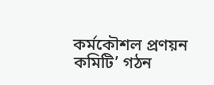কর্মকৌশল প্রণয়ন কমিটি’ গঠন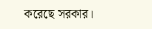করেছে সরকার।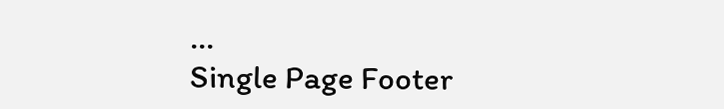...
Single Page Footer